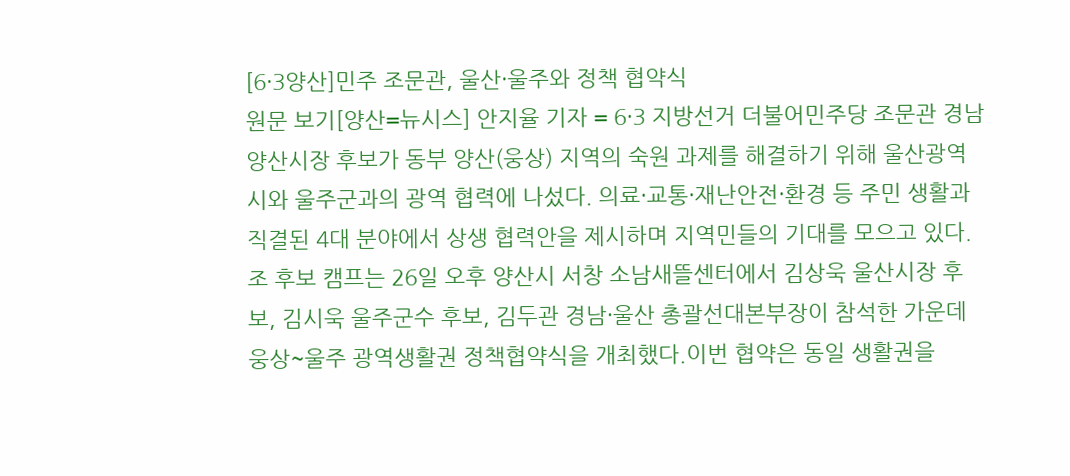[6·3양산]민주 조문관, 울산·울주와 정책 협약식
원문 보기[양산=뉴시스] 안지율 기자 = 6·3 지방선거 더불어민주당 조문관 경남 양산시장 후보가 동부 양산(웅상) 지역의 숙원 과제를 해결하기 위해 울산광역시와 울주군과의 광역 협력에 나섰다. 의료·교통·재난안전·환경 등 주민 생활과 직결된 4대 분야에서 상생 협력안을 제시하며 지역민들의 기대를 모으고 있다.조 후보 캠프는 26일 오후 양산시 서창 소남새뜰센터에서 김상욱 울산시장 후보, 김시욱 울주군수 후보, 김두관 경남·울산 총괄선대본부장이 참석한 가운데 웅상~울주 광역생활권 정책협약식을 개최했다.이번 협약은 동일 생활권을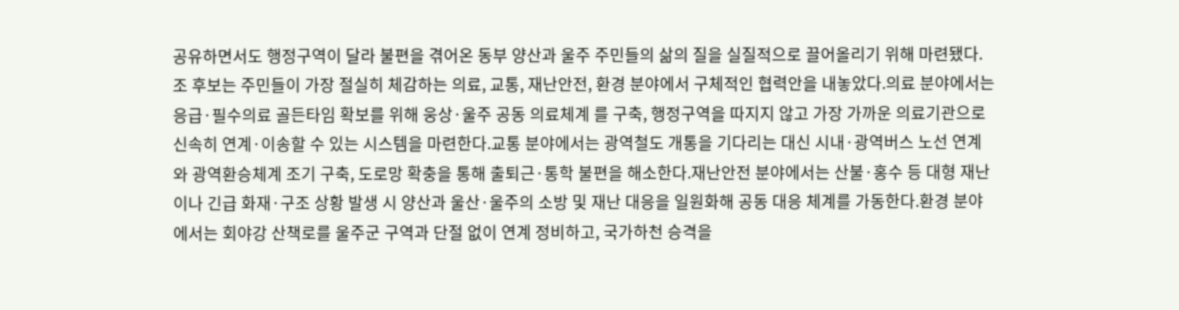공유하면서도 행정구역이 달라 불편을 겪어온 동부 양산과 울주 주민들의 삶의 질을 실질적으로 끌어올리기 위해 마련됐다. 조 후보는 주민들이 가장 절실히 체감하는 의료, 교통, 재난안전, 환경 분야에서 구체적인 협력안을 내놓았다.의료 분야에서는 응급·필수의료 골든타임 확보를 위해 웅상·울주 공동 의료체계 를 구축, 행정구역을 따지지 않고 가장 가까운 의료기관으로 신속히 연계·이송할 수 있는 시스템을 마련한다.교통 분야에서는 광역철도 개통을 기다리는 대신 시내·광역버스 노선 연계와 광역환승체계 조기 구축, 도로망 확충을 통해 출퇴근·통학 불편을 해소한다.재난안전 분야에서는 산불·홍수 등 대형 재난이나 긴급 화재·구조 상황 발생 시 양산과 울산·울주의 소방 및 재난 대응을 일원화해 공동 대응 체계를 가동한다.환경 분야에서는 회야강 산책로를 울주군 구역과 단절 없이 연계 정비하고, 국가하천 승격을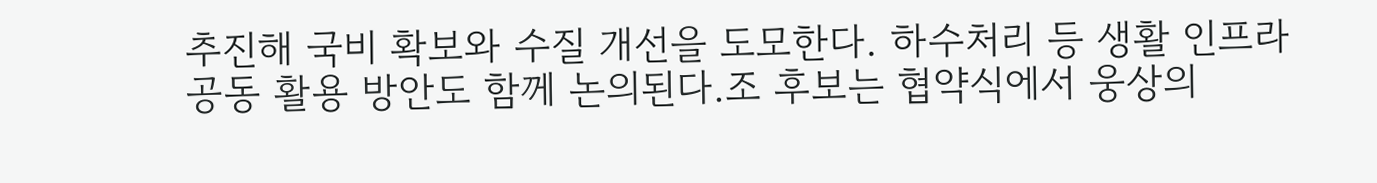추진해 국비 확보와 수질 개선을 도모한다. 하수처리 등 생활 인프라 공동 활용 방안도 함께 논의된다.조 후보는 협약식에서 웅상의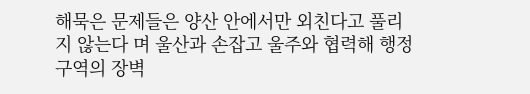해묵은 문제들은 양산 안에서만 외친다고 풀리지 않는다 며 울산과 손잡고 울주와 협력해 행정구역의 장벽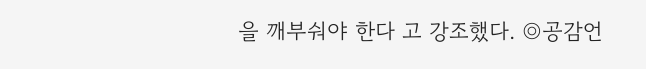을 깨부숴야 한다 고 강조했다. ◎공감언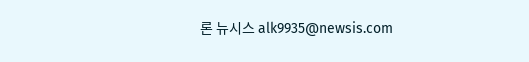론 뉴시스 alk9935@newsis.com